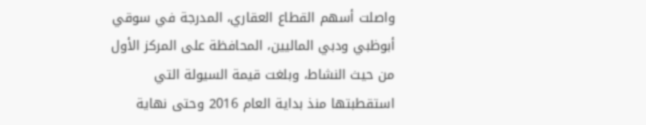واصلت أسهم القطاع العقاري، المدرجة في سوقي أبوظبي ودبي الماليين، المحافظة على المركز الأول من حيث النشاط، وبلغت قيمة السيولة التي استقطبتها منذ بداية العام 2016 وحتى نهاية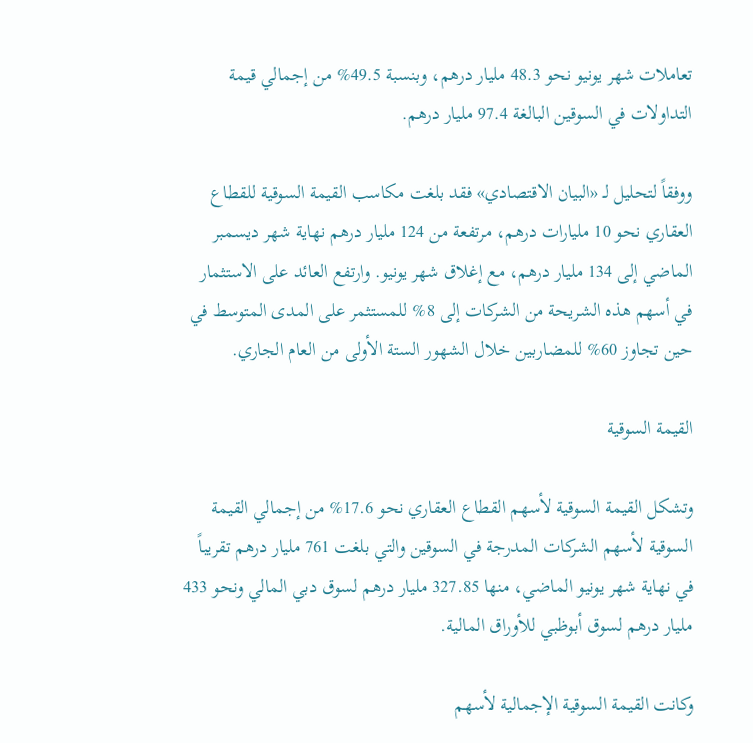تعاملات شهر يونيو نحو 48.3 مليار درهم، وبنسبة 49.5% من إجمالي قيمة التداولات في السوقين البالغة 97.4 مليار درهم.

ووفقاً لتحليل لـ «البيان الاقتصادي» فقد بلغت مكاسب القيمة السوقية للقطاع العقاري نحو 10 مليارات درهم، مرتفعة من 124 مليار درهم نهاية شهر ديسمبر الماضي إلى 134 مليار درهم، مع إغلاق شهر يونيو. وارتفع العائد على الاستثمار في أسهم هذه الشريحة من الشركات إلى 8% للمستثمر على المدى المتوسط في حين تجاوز 60% للمضاربين خلال الشهور الستة الأولى من العام الجاري.

القيمة السوقية

وتشكل القيمة السوقية لأسهم القطاع العقاري نحو 17.6% من إجمالي القيمة السوقية لأسهم الشركات المدرجة في السوقين والتي بلغت 761 مليار درهم تقريباً في نهاية شهر يونيو الماضي، منها 327.85 مليار درهم لسوق دبي المالي ونحو 433 مليار درهم لسوق أبوظبي للأوراق المالية.

وكانت القيمة السوقية الإجمالية لأسهم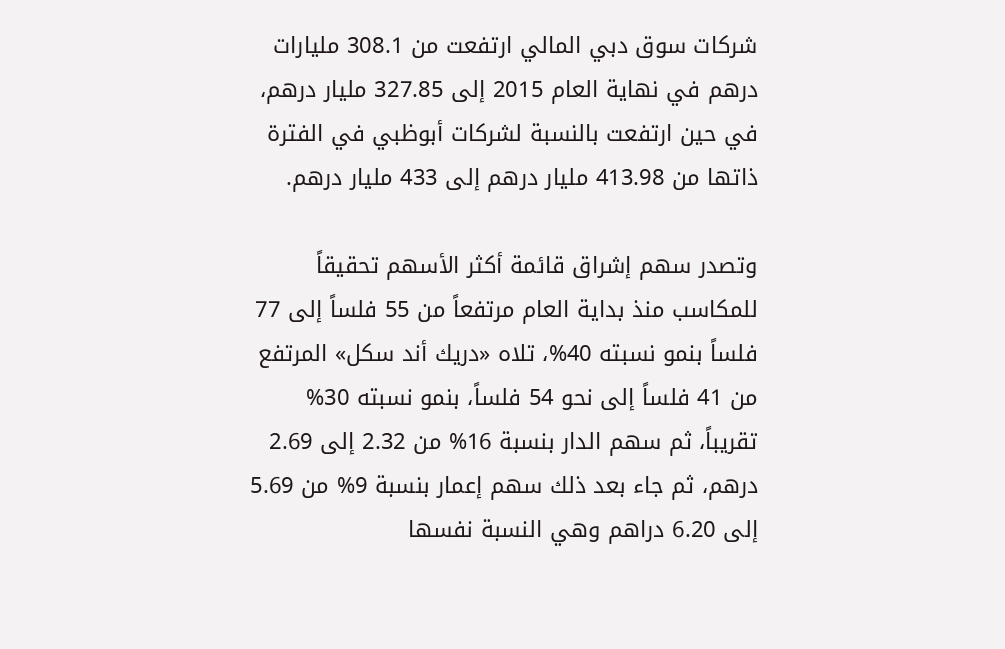شركات سوق دبي المالي ارتفعت من 308.1 مليارات درهم في نهاية العام 2015 إلى 327.85 مليار درهم، في حين ارتفعت بالنسبة لشركات أبوظبي في الفترة ذاتها من 413.98 مليار درهم إلى 433 مليار درهم.

وتصدر سهم إشراق قائمة أكثر الأسهم تحقيقاً للمكاسب منذ بداية العام مرتفعاً من 55 فلساً إلى 77 فلساً بنمو نسبته 40%، تلاه «دريك أند سكل» المرتفع من 41 فلساً إلى نحو 54 فلساً، بنمو نسبته 30% تقريباً، ثم سهم الدار بنسبة 16% من 2.32 إلى 2.69 درهم، ثم جاء بعد ذلك سهم إعمار بنسبة 9% من 5.69 إلى 6.20 دراهم وهي النسبة نفسها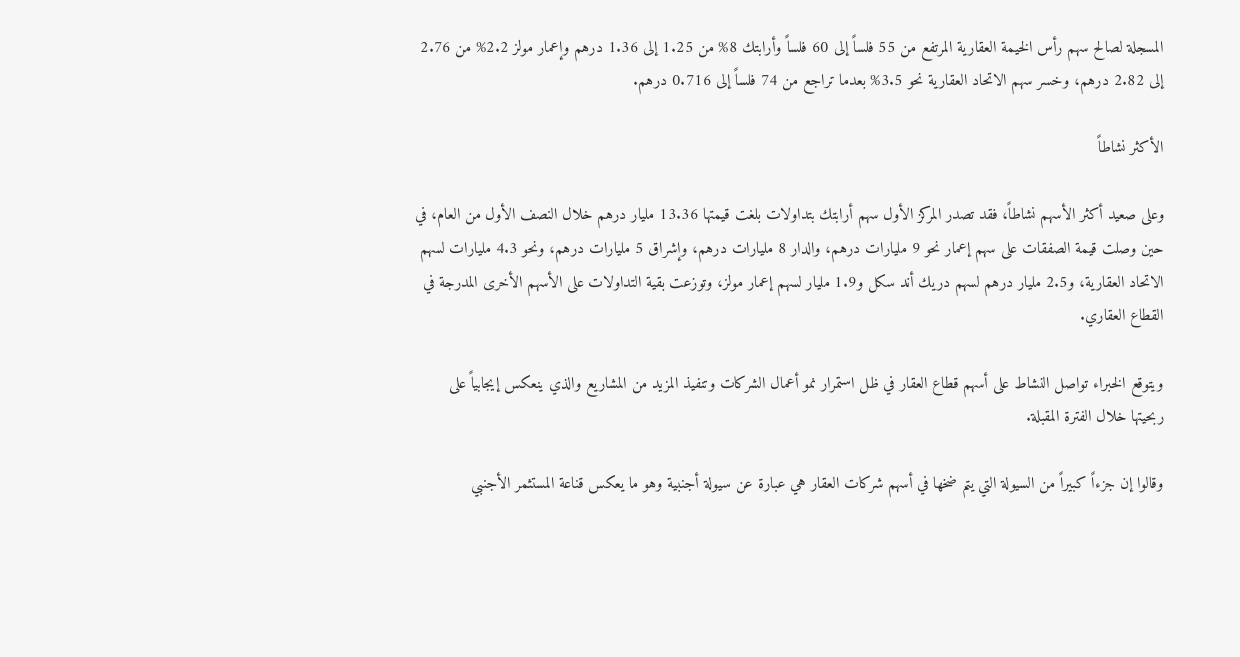المسجلة لصالح سهم رأس الخيمة العقارية المرتفع من 55 فلساً إلى 60 فلساً وأرابتك 8% من 1.25 إلى 1.36 درهم وإعمار مولز 2.2% من 2.76 إلى 2.82 درهم، وخسر سهم الاتحاد العقارية نحو 3.5% بعدما تراجع من 74 فلساً إلى 0.716 درهم.

الأكثر نشاطاً

وعلى صعيد أكثر الأسهم نشاطاً، فقد تصدر المركز الأول سهم أرابتك بتداولات بلغت قيمتها 13.36 مليار درهم خلال النصف الأول من العام، في حين وصلت قيمة الصفقات على سهم إعمار نحو 9 مليارات درهم، والدار 8 مليارات درهم، وإشراق 5 مليارات درهم، ونحو 4.3 مليارات لسهم الاتحاد العقارية، و2.5 مليار درهم لسهم دريك أند سكل و1.9 مليار لسهم إعمار مولز، وتوزعت بقية التداولات على الأسهم الأخرى المدرجة في القطاع العقاري.

ويتوقع الخبراء تواصل النشاط على أسهم قطاع العقار في ظل استمرار نمو أعمال الشركات وتنفيذ المزيد من المشاريع والذي ينعكس إيجابياً على ربحيتها خلال الفترة المقبلة.

وقالوا إن جزءاً كبيراً من السيولة التي يتم ضخها في أسهم شركات العقار هي عبارة عن سيولة أجنبية وهو ما يعكس قناعة المستثمر الأجنبي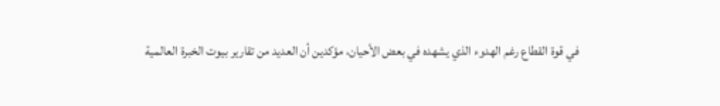في قوة القطاع رغم الهدوء الذي يشهده في بعض الأحيان، مؤكدين أن العديد من تقارير بيوت الخبرة العالمية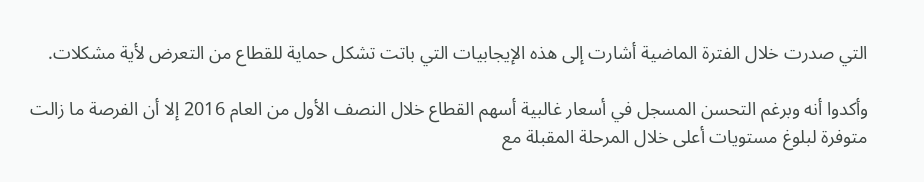التي صدرت خلال الفترة الماضية أشارت إلى هذه الإيجابيات التي باتت تشكل حماية للقطاع من التعرض لأية مشكلات.

وأكدوا أنه وبرغم التحسن المسجل في أسعار غالبية أسهم القطاع خلال النصف الأول من العام 2016 إلا أن الفرصة ما زالت متوفرة لبلوغ مستويات أعلى خلال المرحلة المقبلة مع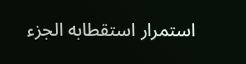استمرار استقطابه الجزء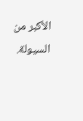الأكبر من السيولة.